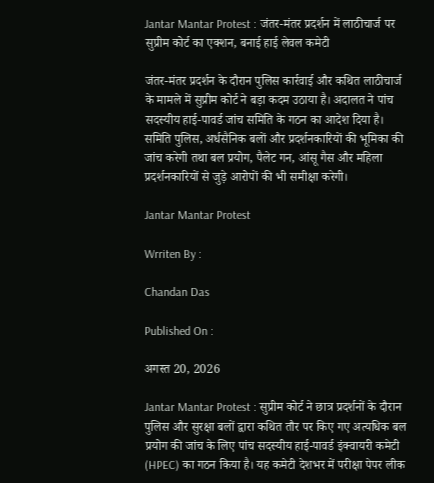Jantar Mantar Protest : जंतर-मंतर प्रदर्शन में लाठीचार्ज पर सुप्रीम कोर्ट का एक्शन, बनाई हाई लेवल कमेटी

जंतर-मंतर प्रदर्शन के दौरान पुलिस कार्रवाई और कथित लाठीचार्ज के मामले में सुप्रीम कोर्ट ने बड़ा कदम उठाया है। अदालत ने पांच सदस्यीय हाई-पावर्ड जांच समिति के गठन का आदेश दिया है। समिति पुलिस, अर्धसैनिक बलों और प्रदर्शनकारियों की भूमिका की जांच करेगी तथा बल प्रयोग, पैलेट गन, आंसू गैस और महिला प्रदर्शनकारियों से जुड़े आरोपों की भी समीक्षा करेगी।

Jantar Mantar Protest

Wrriten By :

Chandan Das

Published On :

अगस्त 20, 2026

Jantar Mantar Protest : सुप्रीम कोर्ट ने छात्र प्रदर्शनों के दौरान पुलिस और सुरक्षा बलों द्वारा कथित तौर पर किए गए अत्यधिक बल प्रयोग की जांच के लिए पांच सदस्यीय हाई-पावर्ड इंक्वायरी कमेटी (HPEC) का गठन किया है। यह कमेटी देशभर में परीक्षा पेपर लीक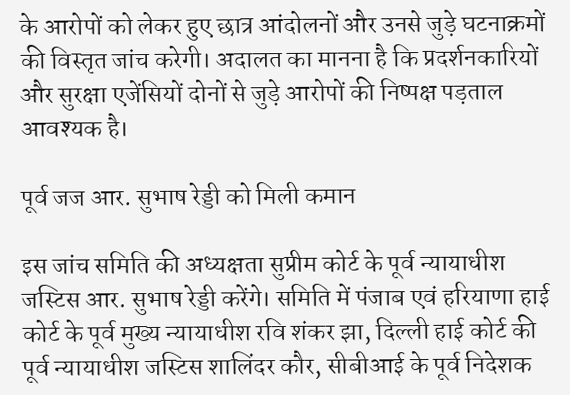के आरोपों को लेकर हुए छात्र आंदोलनों और उनसे जुड़े घटनाक्रमों की विस्तृत जांच करेगी। अदालत का मानना है कि प्रदर्शनकारियों और सुरक्षा एजेंसियों दोनों से जुड़े आरोपों की निष्पक्ष पड़ताल आवश्यक है।

पूर्व जज आर. सुभाष रेड्डी को मिली कमान

इस जांच समिति की अध्यक्षता सुप्रीम कोर्ट के पूर्व न्यायाधीश जस्टिस आर. सुभाष रेड्डी करेंगे। समिति में पंजाब एवं हरियाणा हाई कोर्ट के पूर्व मुख्य न्यायाधीश रवि शंकर झा, दिल्ली हाई कोर्ट की पूर्व न्यायाधीश जस्टिस शालिंदर कौर, सीबीआई के पूर्व निदेशक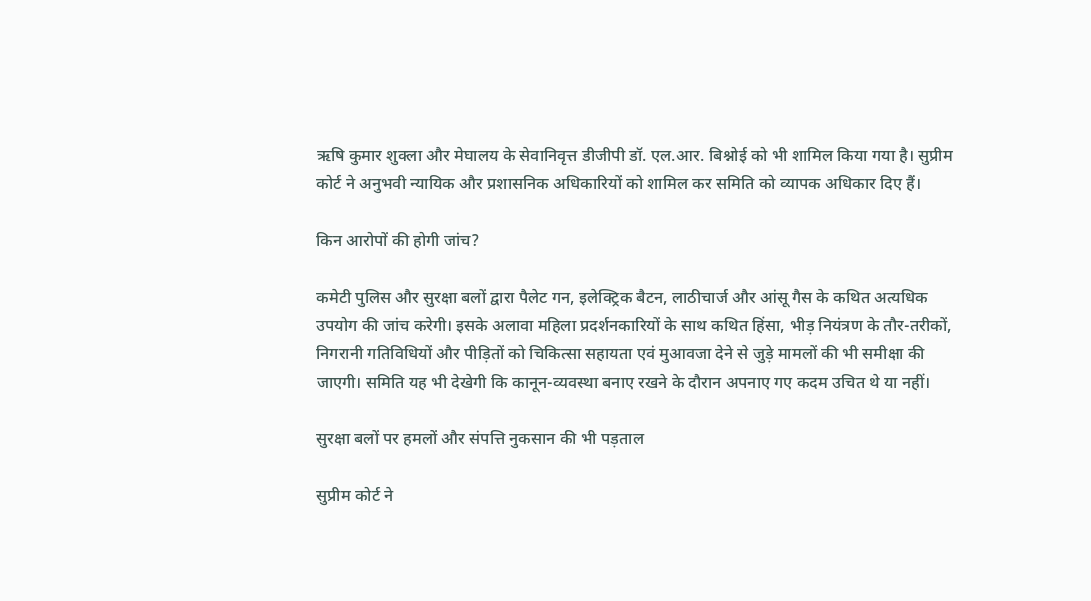ऋषि कुमार शुक्ला और मेघालय के सेवानिवृत्त डीजीपी डॉ. एल.आर. बिश्नोई को भी शामिल किया गया है। सुप्रीम कोर्ट ने अनुभवी न्यायिक और प्रशासनिक अधिकारियों को शामिल कर समिति को व्यापक अधिकार दिए हैं।

किन आरोपों की होगी जांच?

कमेटी पुलिस और सुरक्षा बलों द्वारा पैलेट गन, इलेक्ट्रिक बैटन, लाठीचार्ज और आंसू गैस के कथित अत्यधिक उपयोग की जांच करेगी। इसके अलावा महिला प्रदर्शनकारियों के साथ कथित हिंसा, भीड़ नियंत्रण के तौर-तरीकों, निगरानी गतिविधियों और पीड़ितों को चिकित्सा सहायता एवं मुआवजा देने से जुड़े मामलों की भी समीक्षा की जाएगी। समिति यह भी देखेगी कि कानून-व्यवस्था बनाए रखने के दौरान अपनाए गए कदम उचित थे या नहीं।

सुरक्षा बलों पर हमलों और संपत्ति नुकसान की भी पड़ताल

सुप्रीम कोर्ट ने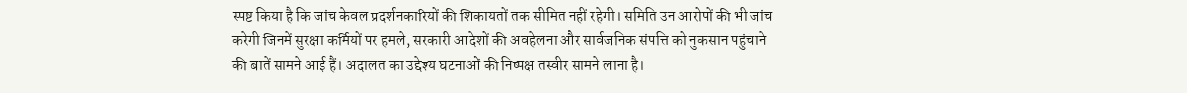स्पष्ट किया है कि जांच केवल प्रदर्शनकारियों की शिकायतों तक सीमित नहीं रहेगी। समिति उन आरोपों की भी जांच करेगी जिनमें सुरक्षा कर्मियों पर हमले, सरकारी आदेशों की अवहेलना और सार्वजनिक संपत्ति को नुकसान पहुंचाने की बातें सामने आई हैं। अदालत का उद्देश्य घटनाओं की निष्पक्ष तस्वीर सामने लाना है।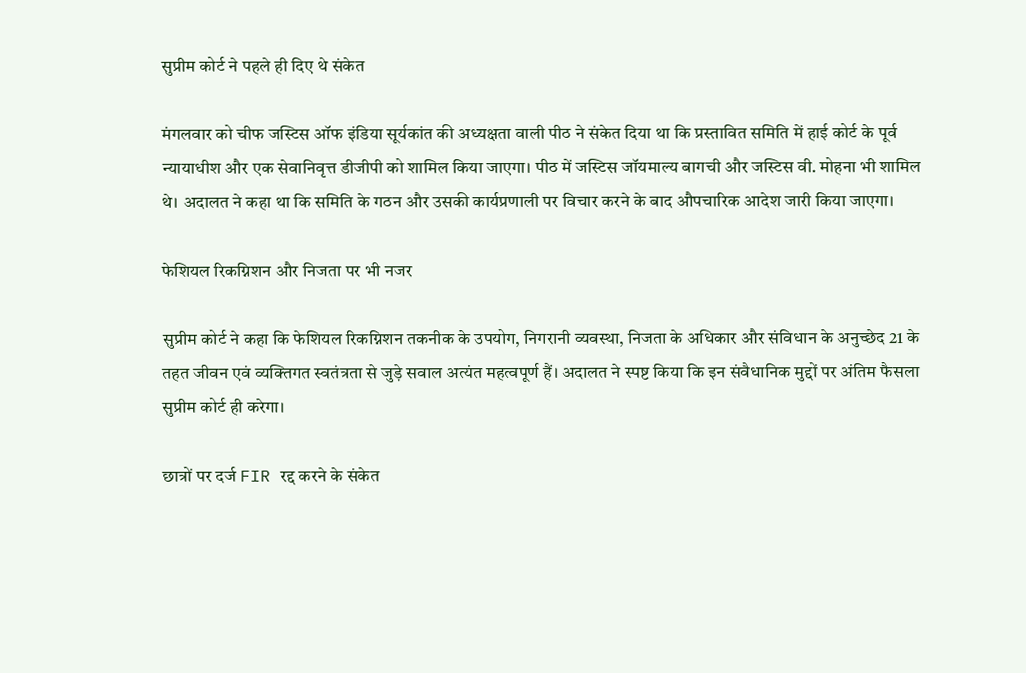सुप्रीम कोर्ट ने पहले ही दिए थे संकेत

मंगलवार को चीफ जस्टिस ऑफ इंडिया सूर्यकांत की अध्यक्षता वाली पीठ ने संकेत दिया था कि प्रस्तावित समिति में हाई कोर्ट के पूर्व न्यायाधीश और एक सेवानिवृत्त डीजीपी को शामिल किया जाएगा। पीठ में जस्टिस जॉयमाल्य बागची और जस्टिस वी. मोहना भी शामिल थे। अदालत ने कहा था कि समिति के गठन और उसकी कार्यप्रणाली पर विचार करने के बाद औपचारिक आदेश जारी किया जाएगा।

फेशियल रिकग्निशन और निजता पर भी नजर

सुप्रीम कोर्ट ने कहा कि फेशियल रिकग्निशन तकनीक के उपयोग, निगरानी व्यवस्था, निजता के अधिकार और संविधान के अनुच्छेद 21 के तहत जीवन एवं व्यक्तिगत स्वतंत्रता से जुड़े सवाल अत्यंत महत्वपूर्ण हैं। अदालत ने स्पष्ट किया कि इन संवैधानिक मुद्दों पर अंतिम फैसला सुप्रीम कोर्ट ही करेगा।

छात्रों पर दर्ज FIR रद्द करने के संकेत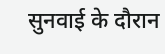सुनवाई के दौरान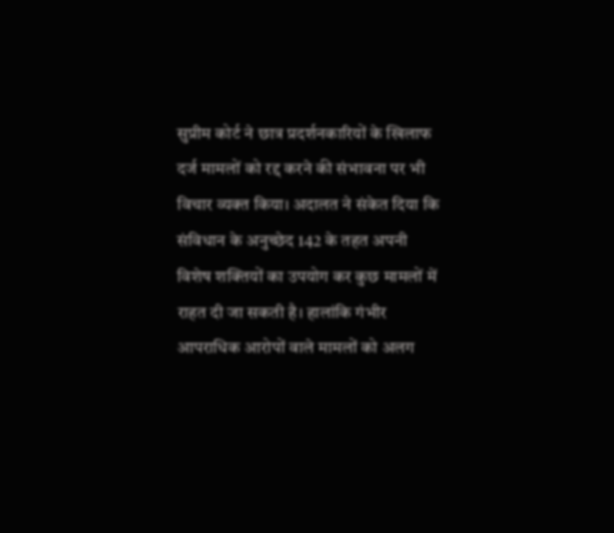सुप्रीम कोर्ट ने छात्र प्रदर्शनकारियों के खिलाफ दर्ज मामलों को रद्द करने की संभावना पर भी विचार व्यक्त किया। अदालत ने संकेत दिया कि संविधान के अनुच्छेद 142 के तहत अपनी विशेष शक्तियों का उपयोग कर कुछ मामलों में राहत दी जा सकती है। हालांकि गंभीर आपराधिक आरोपों वाले मामलों को अलग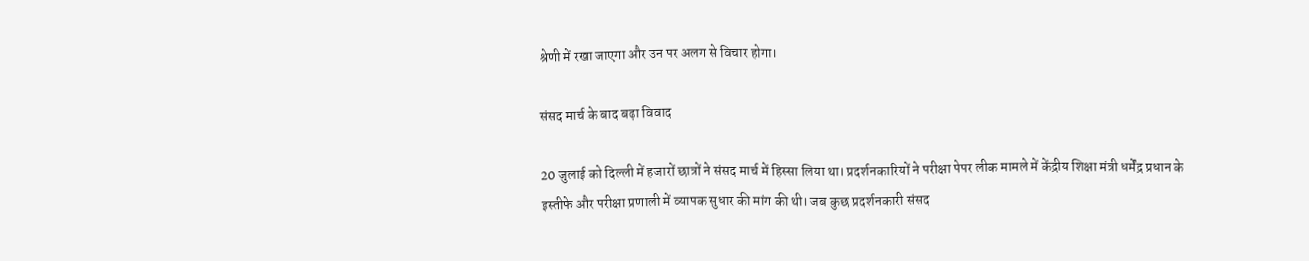श्रेणी में रखा जाएगा और उन पर अलग से विचार होगा।

संसद मार्च के बाद बढ़ा विवाद

20 जुलाई को दिल्ली में हजारों छात्रों ने संसद मार्च में हिस्सा लिया था। प्रदर्शनकारियों ने परीक्षा पेपर लीक मामले में केंद्रीय शिक्षा मंत्री धर्मेंद्र प्रधान के इस्तीफे और परीक्षा प्रणाली में व्यापक सुधार की मांग की थी। जब कुछ प्रदर्शनकारी संसद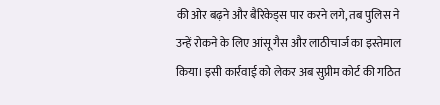की ओर बढ़ने और बैरिकेड्स पार करने लगे, तब पुलिस ने उन्हें रोकने के लिए आंसू गैस और लाठीचार्ज का इस्तेमाल किया। इसी कार्रवाई को लेकर अब सुप्रीम कोर्ट की गठित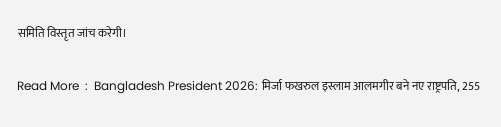समिति विस्तृत जांच करेगी।

Read More  :  Bangladesh President 2026: मिर्जा फखरुल इस्लाम आलमगीर बने नए राष्ट्रपति, 255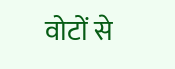वोटों से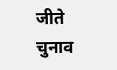जीते चुनाव